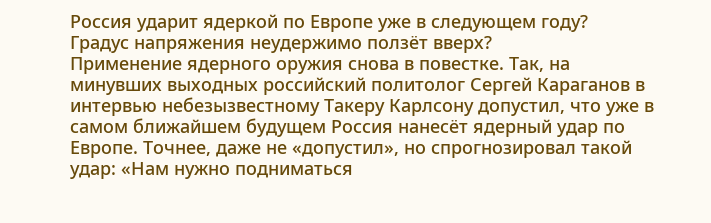Россия ударит ядеркой по Европе уже в следующем году?
Градус напряжения неудержимо ползёт вверх?
Применение ядерного оружия снова в повестке. Так, на минувших выходных российский политолог Сергей Караганов в интервью небезызвестному Такеру Карлсону допустил, что уже в самом ближайшем будущем Россия нанесёт ядерный удар по Европе. Точнее, даже не «допустил», но спрогнозировал такой удар: «Нам нужно подниматься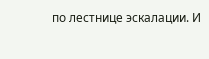по лестнице эскалации. И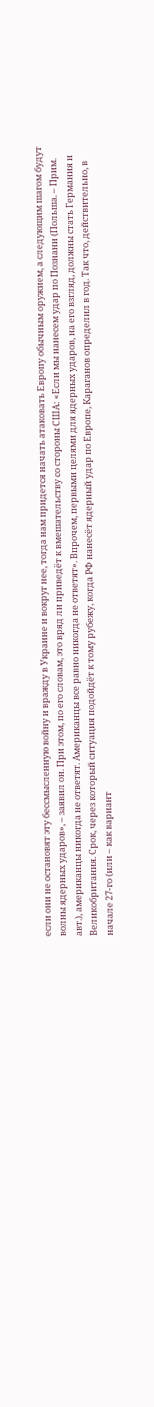если они не остановят эту бессмысленную войну и вражду в Украине и вокруг нее, тогда нам придется начать атаковать Европу обычным оружием, а следующим шагом будут волны ядерных ударов», – заявил он. При этом, по его словам, это вряд ли приведёт к вмешательству со стороны США: «Если мы нанесем удар по Познани (Польша. – Прим. авт.), американцы никогда не ответят. Американцы все равно никогда не ответят». Впрочем, первыми целями для ядерных ударов, на его взгляд, должны стать Германия и Великобритания. Срок, через который ситуация подойдёт к тому рубежу, когда РФ нанесёт ядерный удар по Европе, Караганов определил в год. Так что, действительно, в начале 27-го (или – как вариант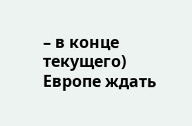– в конце текущего) Европе ждать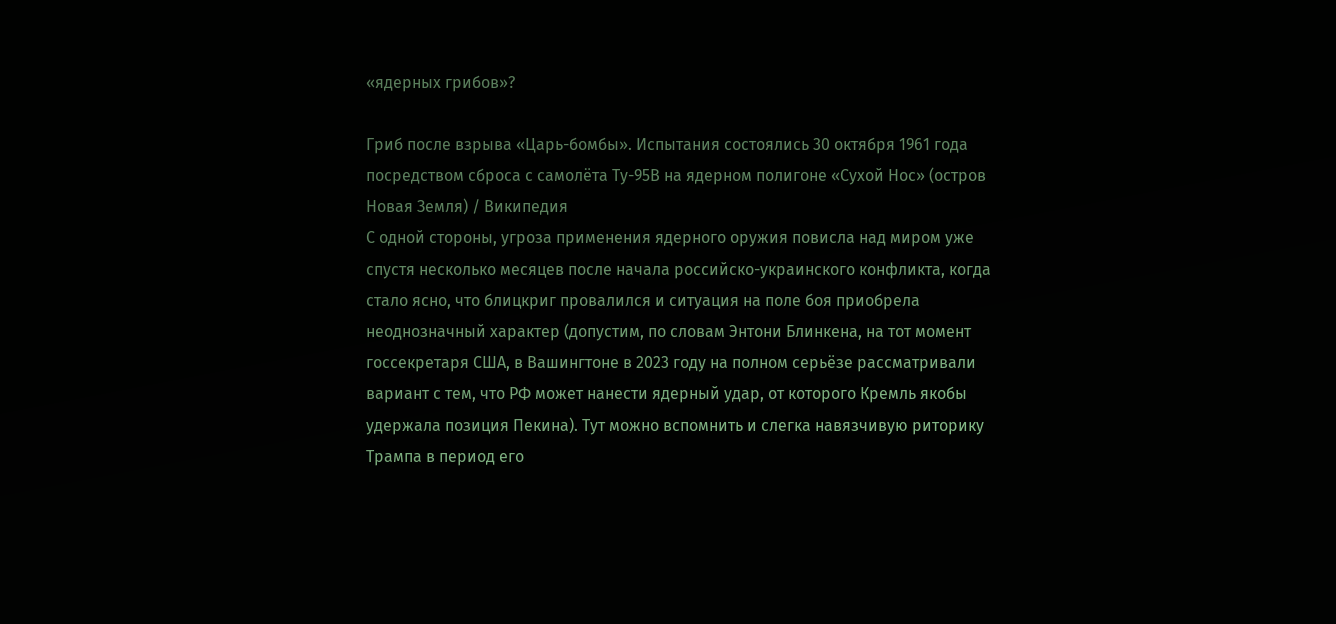«ядерных грибов»?

Гриб после взрыва «Царь-бомбы». Испытания состоялись 30 октября 1961 года посредством сброса с самолёта Ту-95В на ядерном полигоне «Сухой Нос» (остров Новая Земля) / Википедия
С одной стороны, угроза применения ядерного оружия повисла над миром уже спустя несколько месяцев после начала российско-украинского конфликта, когда стало ясно, что блицкриг провалился и ситуация на поле боя приобрела неоднозначный характер (допустим, по словам Энтони Блинкена, на тот момент госсекретаря США, в Вашингтоне в 2023 году на полном серьёзе рассматривали вариант с тем, что РФ может нанести ядерный удар, от которого Кремль якобы удержала позиция Пекина). Тут можно вспомнить и слегка навязчивую риторику Трампа в период его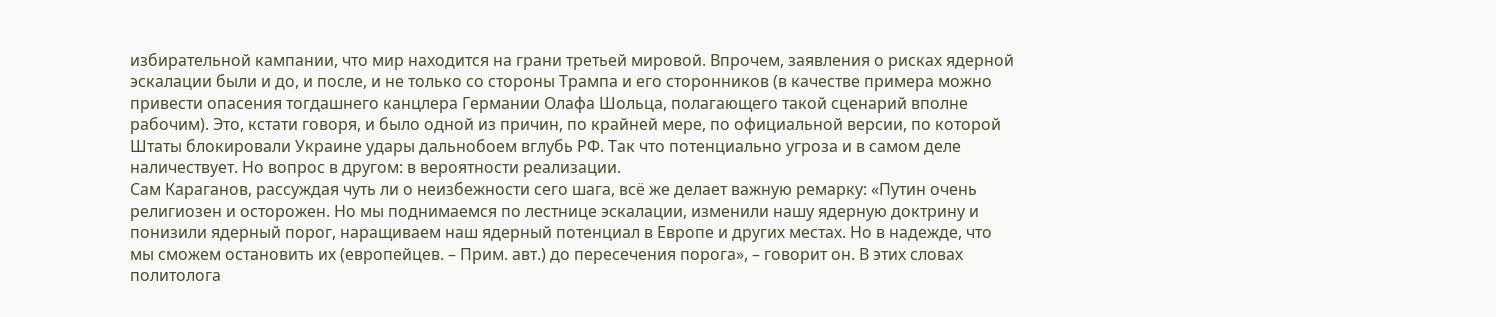избирательной кампании, что мир находится на грани третьей мировой. Впрочем, заявления о рисках ядерной эскалации были и до, и после, и не только со стороны Трампа и его сторонников (в качестве примера можно привести опасения тогдашнего канцлера Германии Олафа Шольца, полагающего такой сценарий вполне рабочим). Это, кстати говоря, и было одной из причин, по крайней мере, по официальной версии, по которой Штаты блокировали Украине удары дальнобоем вглубь РФ. Так что потенциально угроза и в самом деле наличествует. Но вопрос в другом: в вероятности реализации.
Сам Караганов, рассуждая чуть ли о неизбежности сего шага, всё же делает важную ремарку: «Путин очень религиозен и осторожен. Но мы поднимаемся по лестнице эскалации, изменили нашу ядерную доктрину и понизили ядерный порог, наращиваем наш ядерный потенциал в Европе и других местах. Но в надежде, что мы сможем остановить их (европейцев. – Прим. авт.) до пересечения порога», – говорит он. В этих словах политолога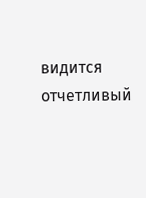видится отчетливый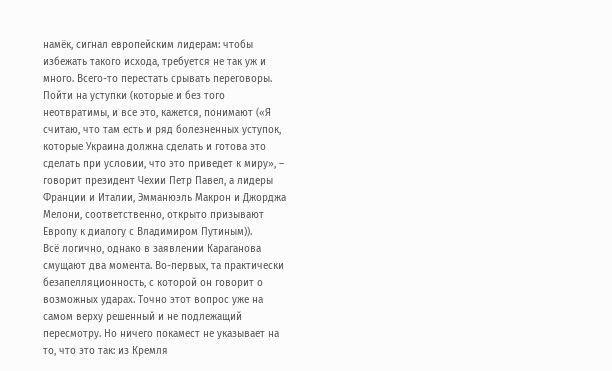намёк, сигнал европейским лидерам: чтобы избежать такого исхода, требуется не так уж и много. Всего-то перестать срывать переговоры. Пойти на уступки (которые и без того неотвратимы, и все это, кажется, понимают («Я считаю, что там есть и ряд болезненных уступок, которые Украина должна сделать и готова это сделать при условии, что это приведет к миру», – говорит президент Чехии Петр Павел, а лидеры Франции и Италии, Эмманюэль Макрон и Джорджа Мелони, соответственно, открыто призывают Европу к диалогу с Владимиром Путиным)).
Всё логично, однако в заявлении Караганова смущают два момента. Во-первых, та практически безапелляционность, с которой он говорит о возможных ударах. Точно этот вопрос уже на самом верху решенный и не подлежащий пересмотру. Но ничего покамест не указывает на то, что это так: из Кремля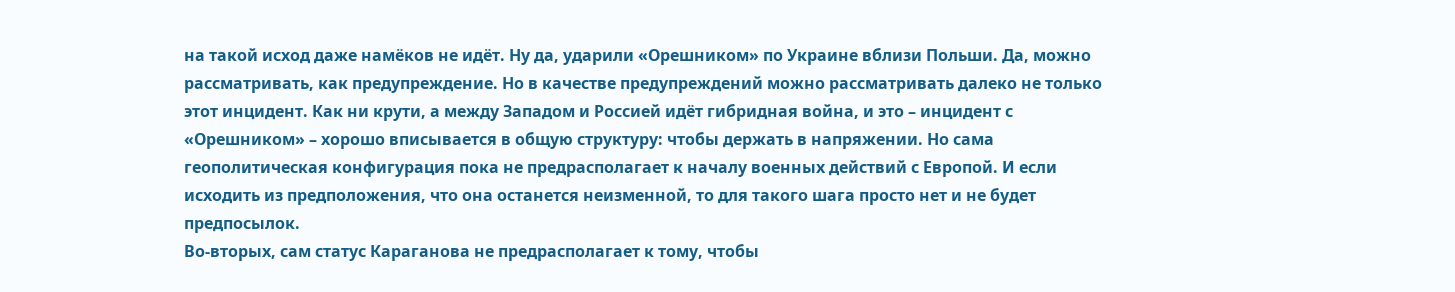на такой исход даже намёков не идёт. Ну да, ударили «Орешником» по Украине вблизи Польши. Да, можно рассматривать, как предупреждение. Но в качестве предупреждений можно рассматривать далеко не только этот инцидент. Как ни крути, а между Западом и Россией идёт гибридная война, и это – инцидент с «Орешником» – хорошо вписывается в общую структуру: чтобы держать в напряжении. Но сама геополитическая конфигурация пока не предрасполагает к началу военных действий с Европой. И если исходить из предположения, что она останется неизменной, то для такого шага просто нет и не будет предпосылок.
Во-вторых, сам статус Караганова не предрасполагает к тому, чтобы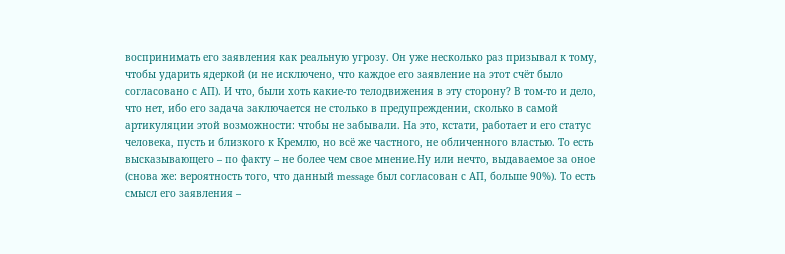воспринимать его заявления как реальную угрозу. Он уже несколько раз призывал к тому, чтобы ударить ядеркой (и не исключено, что каждое его заявление на этот счёт было согласовано с АП). И что, были хоть какие-то телодвижения в эту сторону? В том-то и дело, что нет, ибо его задача заключается не столько в предупреждении, сколько в самой артикуляции этой возможности: чтобы не забывали. На это, кстати, работает и его статус человека, пусть и близкого к Кремлю, но всё же частного, не обличенного властью. То есть высказывающего – по факту – не более чем свое мнение.Ну или нечто, выдаваемое за оное (снова же: вероятность того, что данный message был согласован с АП, больше 90%). То есть смысл его заявления –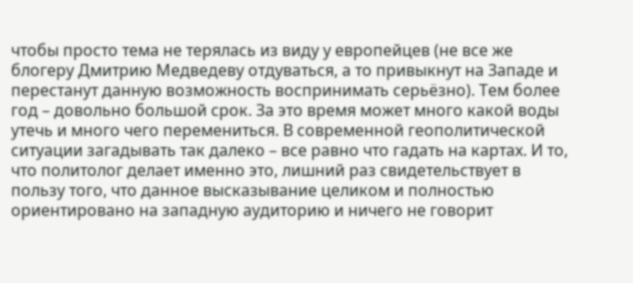чтобы просто тема не терялась из виду у европейцев (не все же блогеру Дмитрию Медведеву отдуваться, а то привыкнут на Западе и перестанут данную возможность воспринимать серьёзно). Тем более год – довольно большой срок. За это время может много какой воды утечь и много чего перемениться. В современной геополитической ситуации загадывать так далеко – все равно что гадать на картах. И то, что политолог делает именно это, лишний раз свидетельствует в пользу того, что данное высказывание целиком и полностью ориентировано на западную аудиторию и ничего не говорит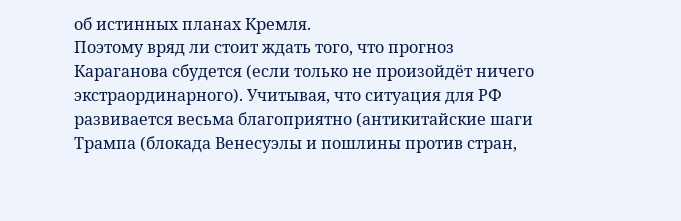об истинных планах Кремля.
Поэтому вряд ли стоит ждать того, что прогноз Караганова сбудется (если только не произойдёт ничего экстраординарного). Учитывая, что ситуация для РФ развивается весьма благоприятно (антикитайские шаги Трампа (блокада Венесуэлы и пошлины против стран,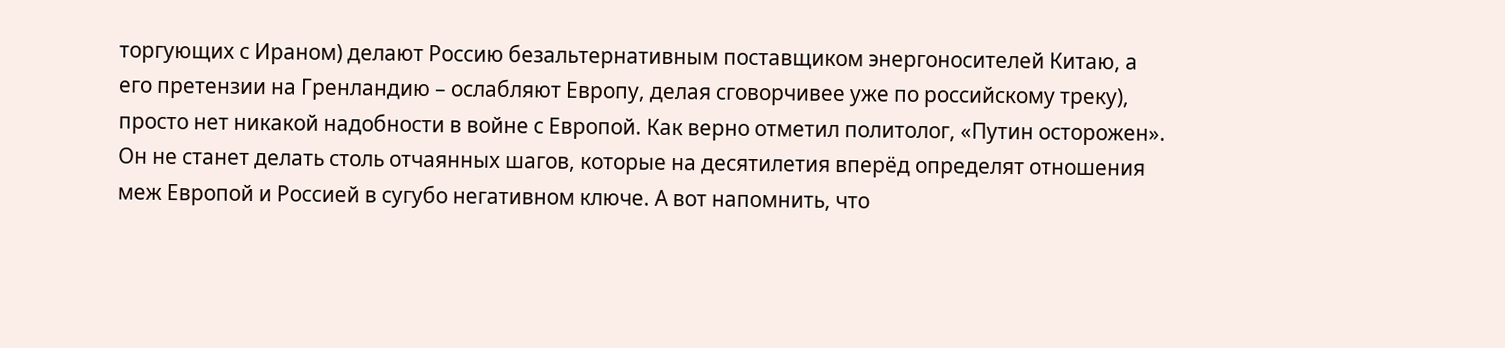торгующих с Ираном) делают Россию безальтернативным поставщиком энергоносителей Китаю, а его претензии на Гренландию – ослабляют Европу, делая сговорчивее уже по российскому треку), просто нет никакой надобности в войне с Европой. Как верно отметил политолог, «Путин осторожен». Он не станет делать столь отчаянных шагов, которые на десятилетия вперёд определят отношения меж Европой и Россией в сугубо негативном ключе. А вот напомнить, что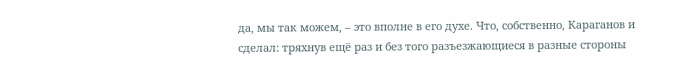да, мы так можем, – это вполне в его духе. Что, собственно, Караганов и сделал: тряхнув ещё раз и без того разъезжающиеся в разные стороны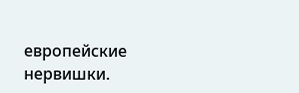европейские нервишки.